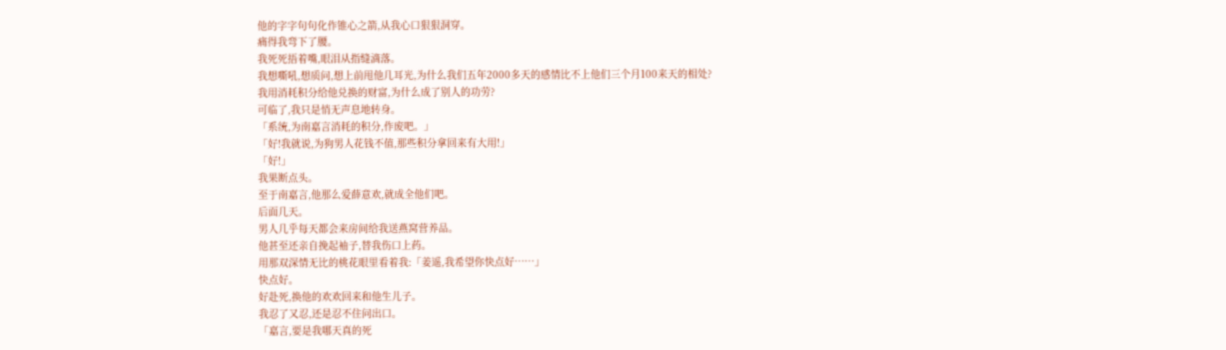他的字字句句化作锥心之箭,从我心口狠狠洞穿。
痛得我弯下了腰。
我死死捂着嘴,眼泪从指缝滴落。
我想嘶吼,想质问,想上前甩他几耳光,为什么我们五年2000多天的感情比不上他们三个月100来天的相处?
我用消耗积分给他兑换的财富,为什么成了别人的功劳?
可临了,我只是悄无声息地转身。
「系统,为南嘉言消耗的积分,作废吧。」
「好!我就说,为狗男人花钱不值,那些积分拿回来有大用!」
「好!」
我果断点头。
至于南嘉言,他那么爱薛意欢,就成全他们吧。
后面几天。
男人几乎每天都会来房间给我送燕窝营养品。
他甚至还亲自挽起袖子,替我伤口上药。
用那双深情无比的桃花眼里看着我:「姜遥,我希望你快点好……」
快点好。
好赴死,换他的欢欢回来和他生儿子。
我忍了又忍,还是忍不住问出口。
「嘉言,要是我哪天真的死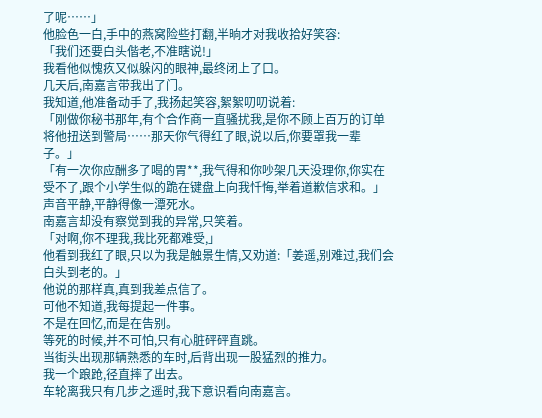了呢……」
他脸色一白,手中的燕窝险些打翻,半晌才对我收拾好笑容:
「我们还要白头偕老,不准瞎说!」
我看他似愧疚又似躲闪的眼神,最终闭上了口。
几天后,南嘉言带我出了门。
我知道,他准备动手了,我扬起笑容,絮絮叨叨说着:
「刚做你秘书那年,有个合作商一直骚扰我,是你不顾上百万的订单将他扭送到警局……那天你气得红了眼,说以后,你要罩我一辈子。」
「有一次你应酬多了喝的胃**,我气得和你吵架几天没理你,你实在受不了,跟个小学生似的跪在键盘上向我忏悔,举着道歉信求和。」
声音平静,平静得像一潭死水。
南嘉言却没有察觉到我的异常,只笑着。
「对啊,你不理我,我比死都难受,」
他看到我红了眼,只以为我是触景生情,又劝道:「姜遥,别难过,我们会白头到老的。」
他说的那样真,真到我差点信了。
可他不知道,我每提起一件事。
不是在回忆,而是在告别。
等死的时候,并不可怕,只有心脏砰砰直跳。
当街头出现那辆熟悉的车时,后背出现一股猛烈的推力。
我一个踉跄,径直摔了出去。
车轮离我只有几步之遥时,我下意识看向南嘉言。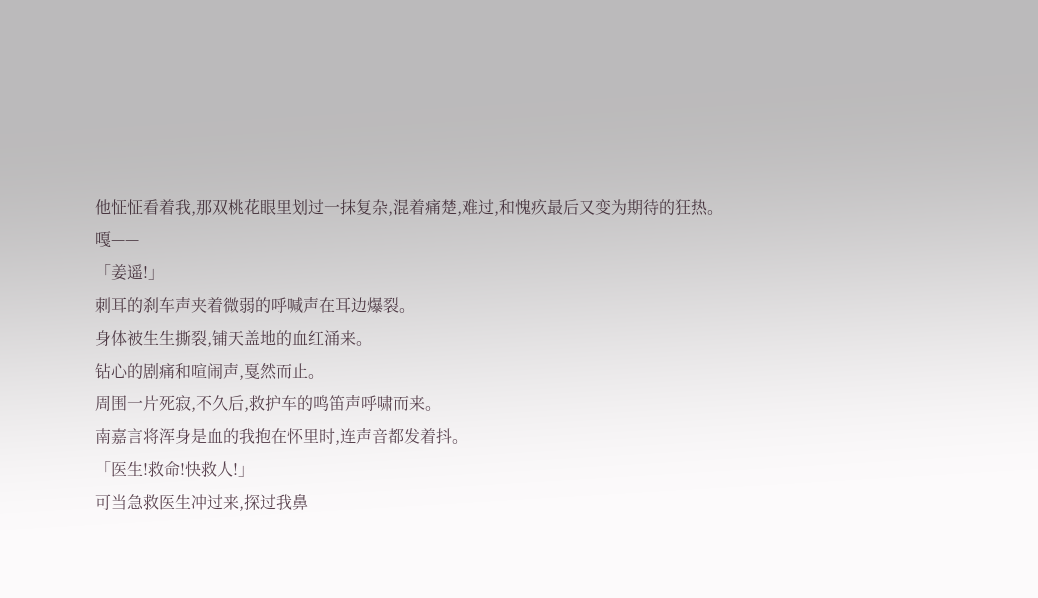他怔怔看着我,那双桃花眼里划过一抹复杂,混着痛楚,难过,和愧疚最后又变为期待的狂热。
嘎——
「姜遥!」
刺耳的刹车声夹着微弱的呼喊声在耳边爆裂。
身体被生生撕裂,铺天盖地的血红涌来。
钻心的剧痛和喧闹声,戛然而止。
周围一片死寂,不久后,救护车的鸣笛声呼啸而来。
南嘉言将浑身是血的我抱在怀里时,连声音都发着抖。
「医生!救命!快救人!」
可当急救医生冲过来,探过我鼻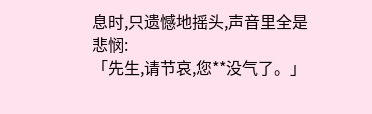息时,只遗憾地摇头,声音里全是悲悯:
「先生,请节哀,您**没气了。」